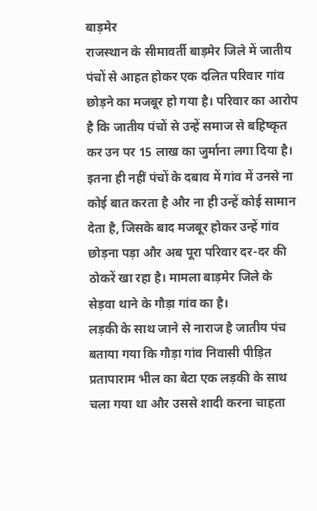बाड़मेर
राजस्थान के सीमावर्ती बाड़मेर जिले में जातीय पंचों से आहत होकर एक दलित परिवार गांव छोड़ने का मजबूर हो गया है। परिवार का आरोप है कि जातीय पंचों से उन्हें समाज से बहिष्कृत कर उन पर 15 लाख का जुर्माना लगा दिया है। इतना ही नहीं पंचों के दबाव में गांव में उनसे ना कोई बात करता है और ना ही उन्हें कोई सामान देता है, जिसके बाद मजबूर होकर उन्हें गांव छोड़ना पड़ा और अब पूरा परिवार दर-दर की ठोकरें खा रहा है। मामला बाड़मेर जिले के सेड़वा थाने के गौड़ा गांव का है।
लड़की के साथ जाने से नाराज है जातीय पंच
बताया गया कि गौड़ा गांव निवासी पीड़ित प्रतापाराम भील का बेटा एक लड़की के साथ चला गया था और उससे शादी करना चाहता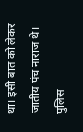था। इसी बात को लेकर जातीय पंच नाराज थे। पुलिस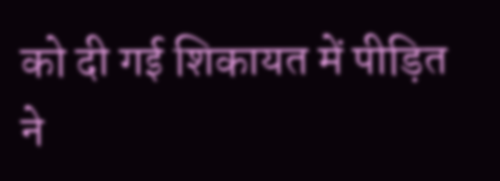को दी गई शिकायत में पीड़ित ने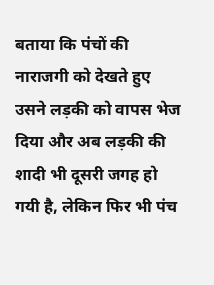बताया कि पंचों की नाराजगी को देखते हुए उसने लड़की को वापस भेज दिया और अब लड़की की शादी भी दूसरी जगह हो गयी है, लेकिन फिर भी पंच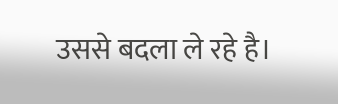उससे बदला ले रहे है।